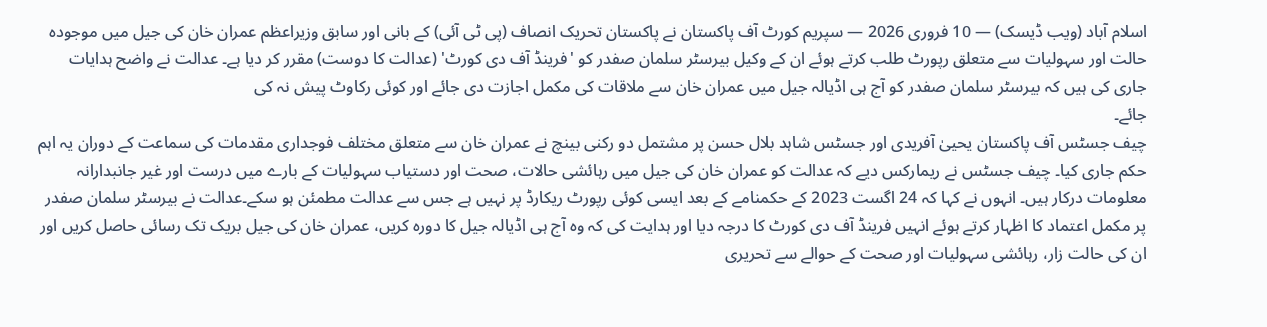اسلام آباد (ویب ڈیسک) — 10 فروری 2026 — سپریم کورٹ آف پاکستان نے پاکستان تحریک انصاف (پی ٹی آئی) کے بانی اور سابق وزیراعظم عمران خان کی جیل میں موجودہ حالت اور سہولیات سے متعلق رپورٹ طلب کرتے ہوئے ان کے وکیل بیرسٹر سلمان صفدر کو 'فرینڈ آف دی کورٹ' (عدالت کا دوست) مقرر کر دیا ہے۔ عدالت نے واضح ہدایات جاری کی ہیں کہ بیرسٹر سلمان صفدر کو آج ہی اڈیالہ جیل میں عمران خان سے ملاقات کی مکمل اجازت دی جائے اور کوئی رکاوٹ پیش نہ کی
جائے۔
چیف جسٹس آف پاکستان یحییٰ آفریدی اور جسٹس شاہد بلال حسن پر مشتمل دو رکنی بینچ نے عمران خان سے متعلق مختلف فوجداری مقدمات کی سماعت کے دوران یہ اہم حکم جاری کیا۔ چیف جسٹس نے ریمارکس دیے کہ عدالت کو عمران خان کی جیل میں رہائشی حالات، صحت اور دستیاب سہولیات کے بارے میں درست اور غیر جانبدارانہ معلومات درکار ہیں۔ انہوں نے کہا کہ 24 اگست 2023 کے حکمنامے کے بعد ایسی کوئی رپورٹ ریکارڈ پر نہیں ہے جس سے عدالت مطمئن ہو سکے۔عدالت نے بیرسٹر سلمان صفدر پر مکمل اعتماد کا اظہار کرتے ہوئے انہیں فرینڈ آف دی کورٹ کا درجہ دیا اور ہدایت کی کہ وہ آج ہی اڈیالہ جیل کا دورہ کریں، عمران خان کی جیل بریک تک رسائی حاصل کریں اور ان کی حالت زار، رہائشی سہولیات اور صحت کے حوالے سے تحریری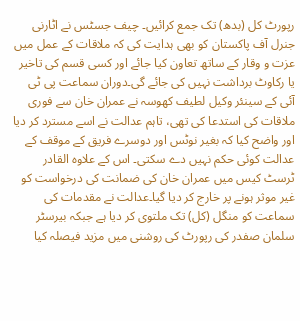رپورٹ کل (بدھ) تک جمع کرائیں۔ چیف جسٹس نے اٹارنی جنرل آف پاکستان کو بھی ہدایت کی کہ ملاقات کے عمل میں عزت و وقار کے ساتھ تعاون کیا جائے اور کسی قسم کی تاخیر یا رکاوٹ برداشت نہیں کی جائے گی۔دوران سماعت پی ٹی آئی کے سینئر وکیل لطیف کھوسہ نے عمران خان سے فوری ملاقات کی استدعا کی تھی، تاہم عدالت نے اسے مسترد کر دیا اور واضح کیا کہ بغیر نوٹس اور دوسرے فریق کے موقف کے عدالت کوئی حکم نہیں دے سکتی۔ اس کے علاوہ القادر ٹرسٹ کیس میں عمران خان کی ضمانت کی درخواست کو غیر موثر ہونے پر خارج کر دیا گیا۔عدالت نے مقدمات کی سماعت کو منگل (کل) تک ملتوی کر دیا ہے جبکہ بیرسٹر سلمان صفدر کی رپورٹ کی روشنی میں مزید فیصلہ کیا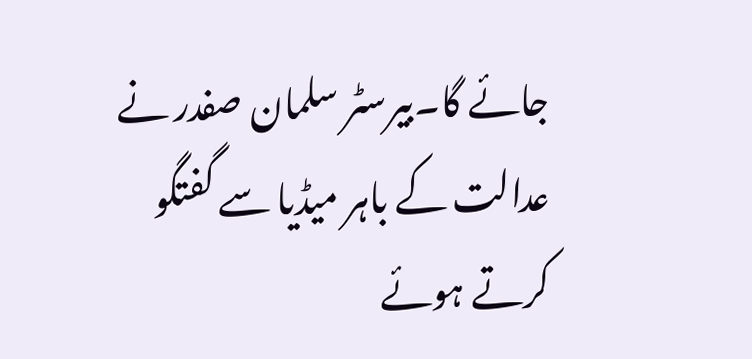جائے گا۔بیرسٹر سلمان صفدر نے عدالت کے باہر میڈیا سے گفتگو کرتے ہوئے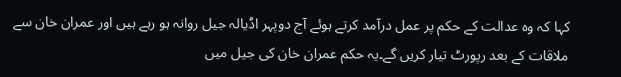کہا کہ وہ عدالت کے حکم پر عمل درآمد کرتے ہوئے آج دوپہر اڈیالہ جیل روانہ ہو رہے ہیں اور عمران خان سے ملاقات کے بعد رپورٹ تیار کریں گے۔یہ حکم عمران خان کی جیل میں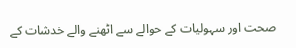صحت اور سہولیات کے حوالے سے اٹھنے والے خدشات کے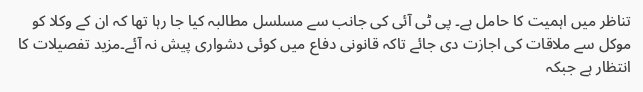تناظر میں اہمیت کا حامل ہے۔ پی ٹی آئی کی جانب سے مسلسل مطالبہ کیا جا رہا تھا کہ ان کے وکلا کو موکل سے ملاقات کی اجازت دی جائے تاکہ قانونی دفاع میں کوئی دشواری پیش نہ آئے۔مزید تفصیلات کا انتظار ہے جبکہ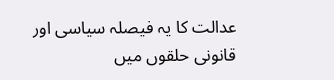عدالت کا یہ فیصلہ سیاسی اور قانونی حلقوں میں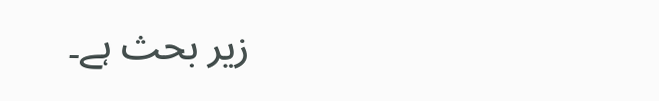زیر بحث ہے۔